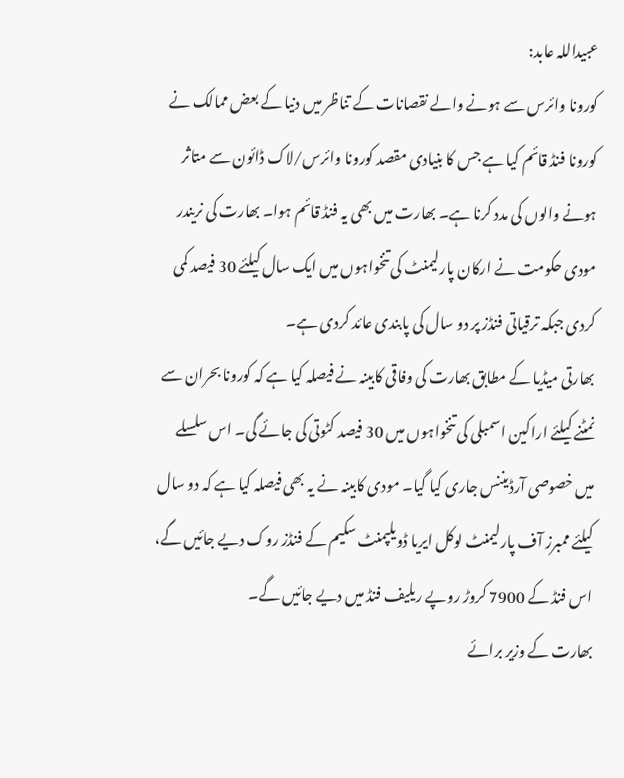عبیداللہ عابد:
کورونا وائرس سے ہونے والے نقصانات کے تناظر میں دنیا کے بعض ممالک نے کورونا فنڈ قائم کیا ہے جس کا بنیادی مقصد کورونا وائرس/لاک ڈائون سے متاثر ہونے والوں کی مدد کرنا ہے۔ بھارت میں بھی یہ فنڈ قائم ہوا۔ بھارت کی نریندر مودی حکومت نے ارکان پارلیمنٹ کی تنخواہوں میں ایک سال کیلئے 30 فیصد کمی کردی جبکہ ترقیاتی فنڈز پر دو سال کی پابندی عائد کردی ہے۔
بھارتی میڈیا کے مطابق بھارت کی وفاقی کابینہ نے فیصلہ کیا ہے کہ کورونا بحران سے نمٹنے کیلئے اراکین اسمبلی کی تنخواہوں میں 30 فیصد کٹوتی کی جائے گی۔ اس سلسلے میں خصوصی آرڈیننس جاری کیا گیا۔ مودی کابینہ نے یہ بھی فیصلہ کیا ہے کہ دو سال کیلئے ممبرز آف پارلیمنٹ لوکل ایریا ڈویلپمنٹ سکیم کے فنڈز روک دیے جائیں گے، اس فنڈ کے 7900 کروڑ روپے ریلیف فنڈ میں دیے جائیں گے۔
بھارت کے وزیر برائے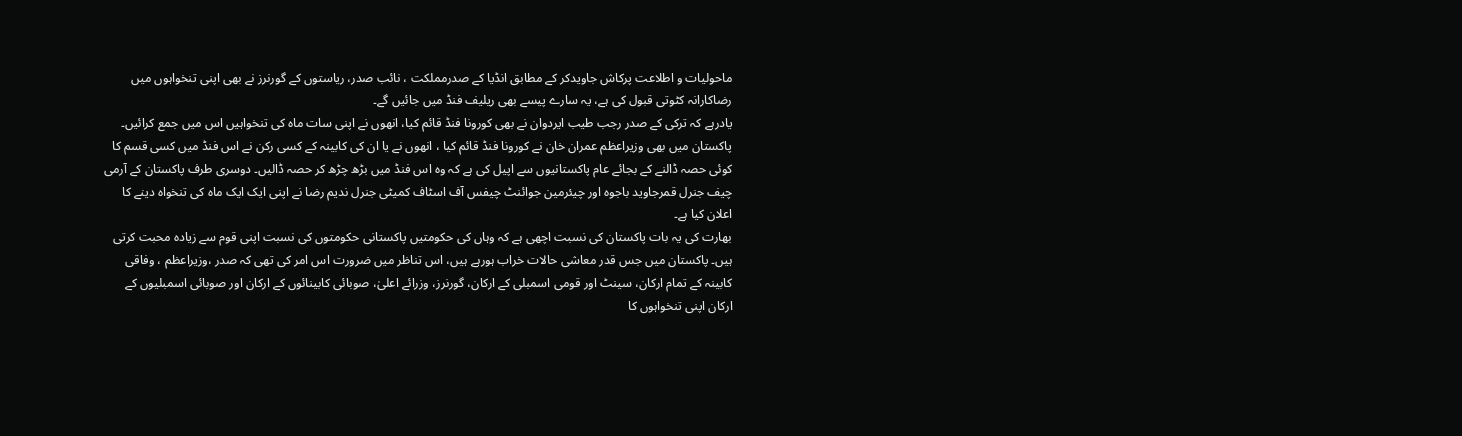ماحولیات و اطلاعت پرکاش جاویدکر کے مطابق انڈیا کے صدرمملکت ، نائب صدر، ریاستوں کے گورنرز نے بھی اپنی تنخواہوں میں رضاکارانہ کٹوتی قبول کی ہے، یہ سارے پیسے بھی ریلیف فنڈ میں جائیں گے۔
یادرہے کہ ترکی کے صدر رجب طیب ایردوان نے بھی کورونا فنڈ قائم کیا، انھوں نے اپنی سات ماہ کی تنخواہیں اس میں جمع کرائیں۔
پاکستان میں بھی وزیراعظم عمران خان نے کورونا فنڈ قائم کیا ، انھوں نے یا ان کی کابینہ کے کسی رکن نے اس فنڈ میں کسی قسم کا کوئی حصہ ڈالنے کے بجائے عام پاکستانیوں سے اپیل کی ہے کہ وہ اس فنڈ میں بڑھ چڑھ کر حصہ ڈالیں۔ دوسری طرف پاکستان کے آرمی چیف جنرل قمرجاوید باجوہ اور چیئرمین جوائنٹ چیفس آف اسٹاف کمیٹی جنرل ندیم رضا نے اپنی ایک ایک ماہ کی تنخواہ دینے کا اعلان کیا ہے۔
بھارت کی یہ بات پاکستان کی نسبت اچھی ہے کہ وہاں کی حکومتیں پاکستانی حکومتوں کی نسبت اپنی قوم سے زیادہ محبت کرتی ہیں۔ پاکستان میں جس قدر معاشی حالات خراب ہورہے ہیں، اس تناظر میں ضرورت اس امر کی تھی کہ صدر ،وزیراعظم ، وفاقی کابینہ کے تمام ارکان، سینٹ اور قومی اسمبلی کے ارکان، گورنرز، وزرائے اعلیٰ، صوبائی کابینائوں کے ارکان اور صوبائی اسمبلیوں کے ارکان اپنی تنخواہوں کا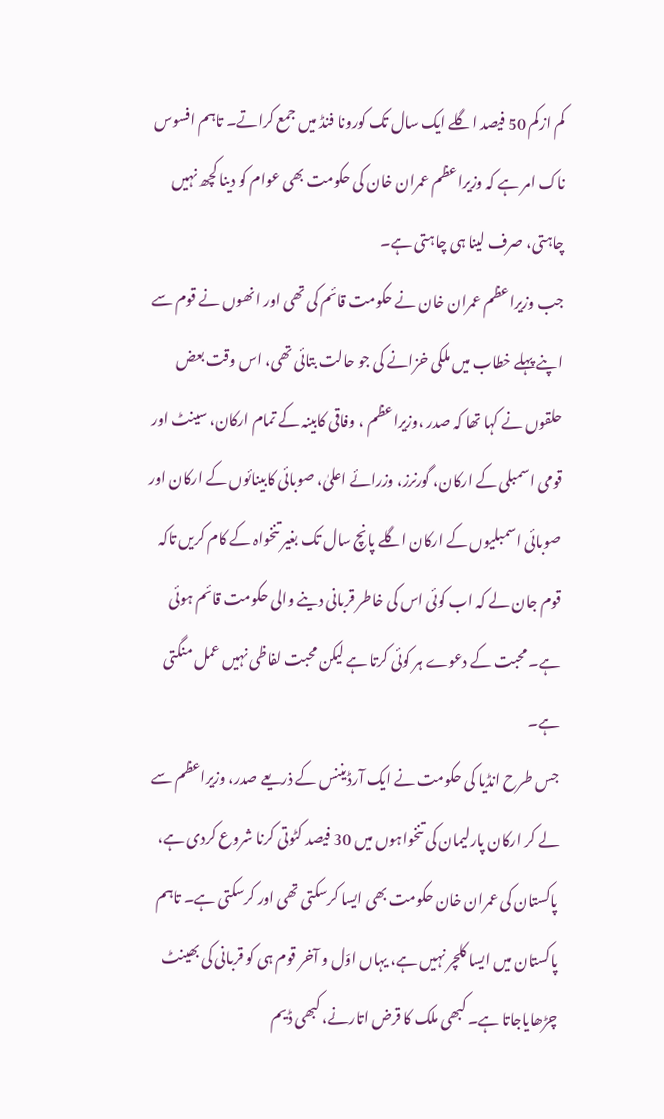کم ازکم 50 فیصد اگلے ایک سال تک کورونا فنڈ میں جمع کراتے۔ تاہم افسوس ناک امر ہے کہ وزیراعظم عمران خان کی حکومت بھی عوام کو دینا کچھ نہیں چاہتی، صرف لینا ہی چاہتی ہے۔
جب وزیراعظم عمران خان نے حکومت قائم کی تھی اور انھوں نے قوم سے اپنے پہلے خطاب میں ملکی خزانے کی جو حالت بتائی تھی، اس وقت بعض حلقوں نے کہا تھا کہ صدر ،وزیراعظم ، وفاقی کابینہ کے تمام ارکان، سینٹ اور قومی اسمبلی کے ارکان، گورنرز، وزرائے اعلیٰ، صوبائی کابینائوں کے ارکان اور صوبائی اسمبلیوں کے ارکان اگلے پانچ سال تک بغیر تنخواہ کے کام کریں تاکہ قوم جان لے کہ اب کوئی اس کی خاطر قربانی دینے والی حکومت قائم ہوئی ہے۔ محبت کے دعوے ہر کوئی کرتا ہے لیکن محبت لفاظی نہیں عمل منگتی ہے۔
جس طرح انڈیا کی حکومت نے ایک آرڈیننس کے ذریعے صدر، وزیراعظم سے لے کر ارکان پارلیمان کی تنخواہوں میں 30 فیصد کٹوتی کرنا شروع کردی ہے، پاکستان کی عمران خان حکومت بھی ایسا کرسکتی تھی اور کرسکتی ہے۔ تاہم پاکستان میں ایسا کلچر نہیں ہے، یہاں اوّل و آخر قوم ہی کو قربانی کی بھینٹ چڑھایاجاتا ہے۔ کبھی ملک کا قرض اتارنے، کبھی ڈیم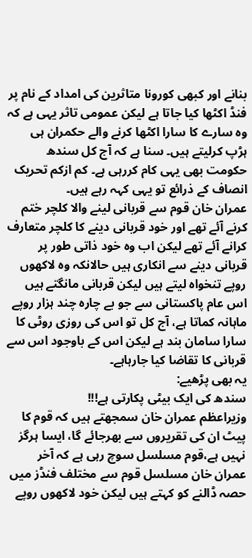بنانے اور کبھی کورونا متاثرین کی امداد کے نام پر فنڈ اکٹھا کیا جاتا ہے لیکن عمومی تاثر یہی ہے کہ وہ سارے کا سارا اکٹھا کرنے والے حکمران ہی ہڑپ کرلیتے ہیں۔ سنا ہے کہ آج کل سندھ حکومت بھی یہی کام کررہی ہے۔ کم ازکم تحریک انصاف کے ذرائع تو یہی کہہ رہے ہیں۔
عمران خان قوم سے قربانی لینے والا کلچر ختم کرنے آئے تھے اور خود قربانی دینے کا کلچر متعارف کرانے آئے تھے لیکن اب وہ خود ذاتی طور پر قربانی دینے سے انکاری ہیں حالانکہ وہ لاکھوں روپے تنخواہ لیتے ہیں لیکن قربانی مانگتے ہیں اس عام پاکستانی سے جو بے چارہ چند ہزار روپے ماہانہ کماتا ہے، آج کل تو اس کی روزی روٹی کا سارا سامان بند ہے لیکن اس کے باوجود اس سے قربانی کا تقاضا کیا جارہاہے۔
یہ بھی پڑھیے:
سندھ کی ایک بیٹی پکارتی ہے!!!
وزیراعظم عمران خان سمجھتے ہیں کہ قوم کا پیٹ ان کی تقریروں سے بھرجائے گا، ایسا ہرگز نہیں ہے،قوم مسلسل سوچ رہی ہے کہ آخر عمران خان مسلسل قوم سے مختلف فنڈز میں حصہ ڈالنے کو کہتے ہیں لیکن خود لاکھوں روپے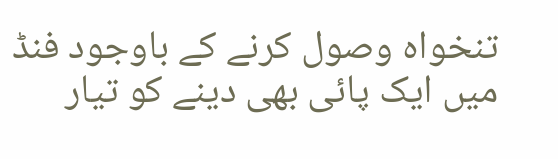تنخواہ وصول کرنے کے باوجود فنڈ میں ایک پائی بھی دینے کو تیار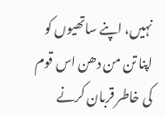نہیں، اپنے ساتھیوں کو اپنا تن من دھن اس قوم کی خاطر قربان کرنے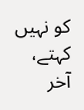کو نہیں کہتے، آخر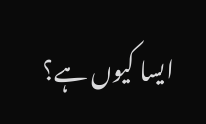ایسا کیوں ہے؟